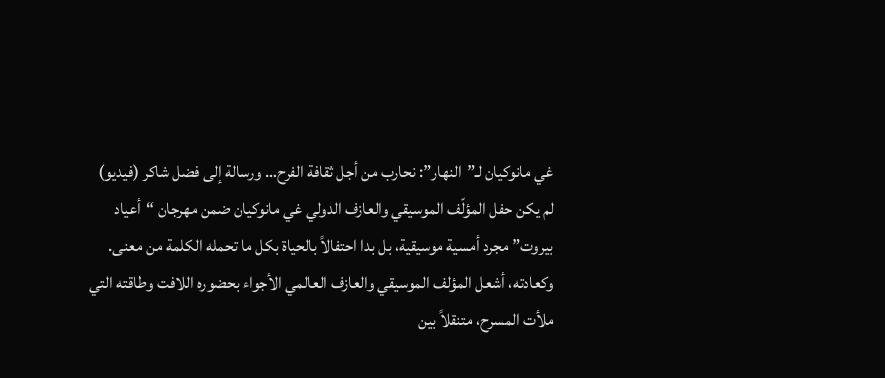غي مانوكيان لـ”النهار”: نحارب من أجل ثقافة الفرح… ورسالة إلى فضل شاكر (فيديو)
لم يكن حفل المؤلّف الموسيقي والعازف الدولي غي مانوكيان ضمن مهرجان “أعياد بيروت” مجرد أمسية موسيقية، بل بدا احتفالاً بالحياة بكل ما تحمله الكلمة من معنى. وكعادته، أشعل المؤلف الموسيقي والعازف العالمي الأجواء بحضوره اللافت وطاقته التي ملأت المسرح، متنقلاً بين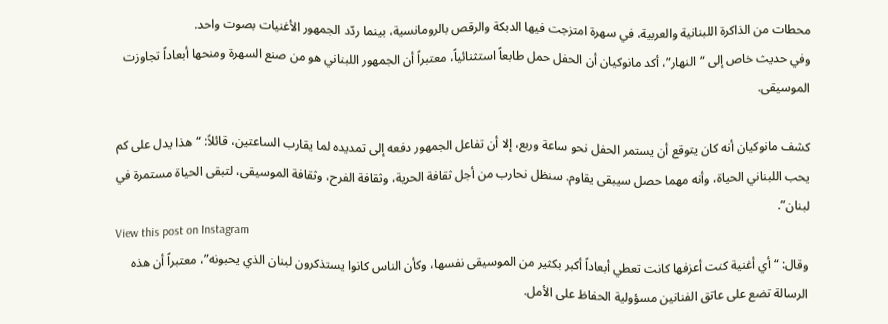محطات من الذاكرة اللبنانية والعربية، في سهرة امتزجت فيها الدبكة والرقص بالرومانسية، بينما ردّد الجمهور الأغنيات بصوت واحد.
وفي حديث خاص إلى “النهار”، أكد مانوكيان أن الحفل حمل طابعاً استثنائياً، معتبراً أن الجمهور اللبناني هو من صنع السهرة ومنحها أبعاداً تجاوزت الموسيقى.

كشف مانوكيان أنه كان يتوقع أن يستمر الحفل نحو ساعة وربع، إلا أن تفاعل الجمهور دفعه إلى تمديده لما يقارب الساعتين، قائلاً: “هذا يدل على كم يحب اللبناني الحياة، وأنه مهما حصل سيبقى يقاوم. سنظل نحارب من أجل ثقافة الحرية، وثقافة الفرح، وثقافة الموسيقى، لتبقى الحياة مستمرة في لبنان”.
View this post on Instagram
وقال: “أي أغنية كنت أعزفها كانت تعطي أبعاداً أكبر بكثير من الموسيقى نفسها، وكأن الناس كانوا يستذكرون لبنان الذي يحبونه”، معتبراً أن هذه الرسالة تضع على عاتق الفنانين مسؤولية الحفاظ على الأمل.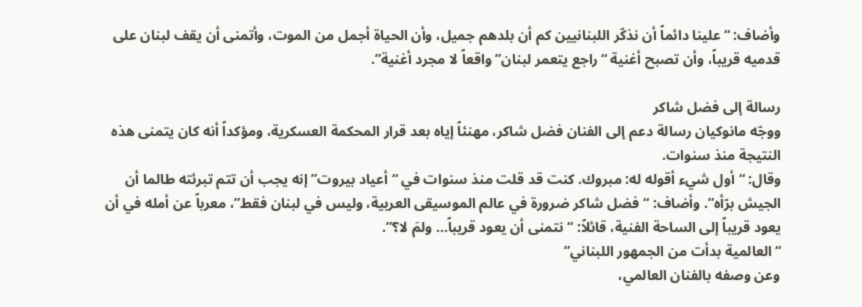وأضاف: “علينا دائماً أن نذكّر اللبنانيين كم أن بلدهم جميل، وأن الحياة أجمل من الموت، وأتمنى أن يقف لبنان على قدميه قريباً، وأن تصبح أغنية “راجع يتعمر لبنان” واقعاً لا مجرد أغنية”.

رسالة إلى فضل شاكر
ووجّه مانوكيان رسالة دعم إلى الفنان فضل شاكر، مهنئاً إياه بعد قرار المحكمة العسكرية، ومؤكداً أنه كان يتمنى هذه النتيجة منذ سنوات.
وقال: “أول شيء أقوله له: مبروك. كنت قد قلت منذ سنوات في “أعياد بيروت” إنه يجب أن تتم تبرئته طالما أن الجيش برّأه”. وأضاف: “فضل شاكر ضرورة في عالم الموسيقى العربية، وليس في لبنان فقط”، معرباً عن أمله في أن يعود قريباً إلى الساحة الفنية، قائلاً: “نتمنى أن يعود قريباً… ولمَ لا؟”.
“العالمية بدأت من الجمهور اللبناني”
وعن وصفه بالفنان العالمي،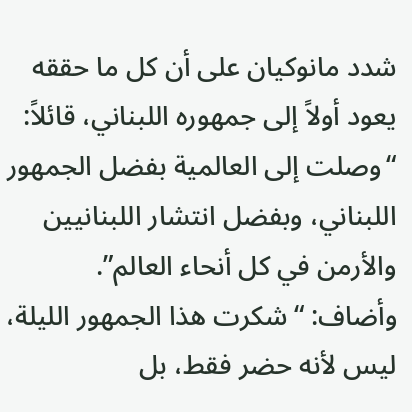شدد مانوكيان على أن كل ما حققه يعود أولاً إلى جمهوره اللبناني، قائلاً: “وصلت إلى العالمية بفضل الجمهور اللبناني، وبفضل انتشار اللبنانيين والأرمن في كل أنحاء العالم”.
وأضاف: “شكرت هذا الجمهور الليلة، ليس لأنه حضر فقط، بل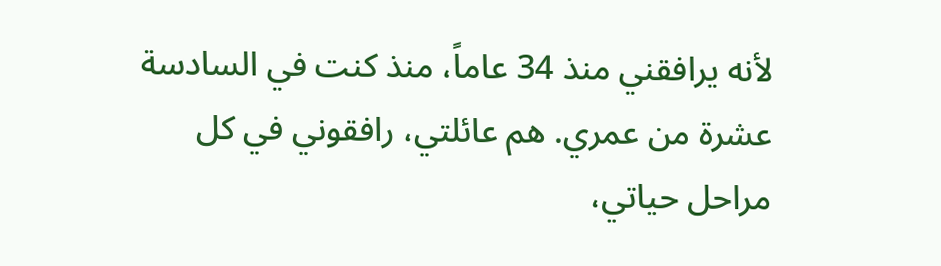لأنه يرافقني منذ 34 عاماً، منذ كنت في السادسة عشرة من عمري. هم عائلتي، رافقوني في كل مراحل حياتي،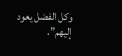وكل الفضل يعود إليهم”.